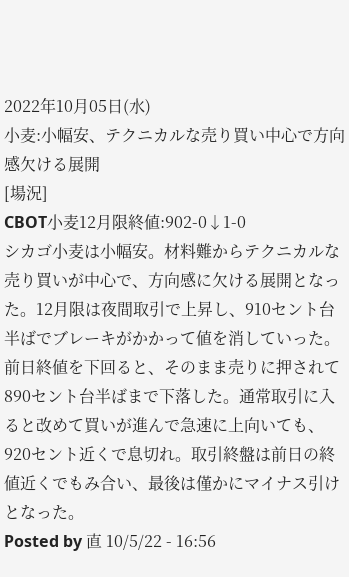2022年10月05日(水)
小麦:小幅安、テクニカルな売り買い中心で方向感欠ける展開
[場況]
CBOT小麦12月限終値:902-0↓1-0
シカゴ小麦は小幅安。材料難からテクニカルな売り買いが中心で、方向感に欠ける展開となった。12月限は夜間取引で上昇し、910セント台半ばでブレーキがかかって値を消していった。前日終値を下回ると、そのまま売りに押されて890セント台半ばまで下落した。通常取引に入ると改めて買いが進んで急速に上向いても、920セント近くで息切れ。取引終盤は前日の終値近くでもみ合い、最後は僅かにマイナス引けとなった。
Posted by 直 10/5/22 - 16:56